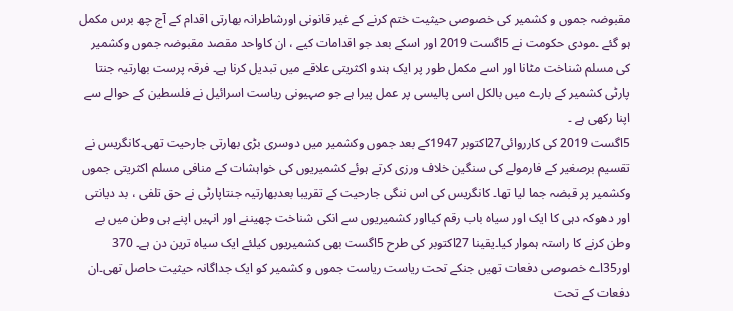مقبوضہ جموں و کشمیر کی خصوصی حیثیت ختم کرنے کے غیر قانونی اورشاطرانہ بھارتی اقدام کے آج چھ برس مکمل ہو گئے ۔مودی حکومت نے 5اگست 2019 اور اسکے بعد جو اقدامات کیے ، ان کاواحد مقصد مقبوضہ جموں وکشمیر کی مسلم شناخت مٹانا اور اسے مکمل طور پر ایک ہندو اکثریتی علاقے میں تبدیل کرنا ہے۔ فرقہ پرست بھارتیہ جنتا پارٹی کشمیر کے بارے میں بالکل اسی پالیسی پر عمل پیرا ہے جو صہیونی ریاست اسرائیل نے فلسطین کے حوالے سے اپنا رکھی ہے ۔
5اگست 2019 کی کارروائی27اکتوبر 1947کے بعد جموں وکشمیر میں دوسری بڑی بھارتی جارحیت تھی۔کانگریس نے تقسیم برصغیر کے فارمولے کی سنگین خلاف ورزی کرتے ہوئے کشمیریوں کی خواہشات کے منافی مسلم اکثریتی جموں وکشمیر پر قبضہ جما لیا تھا۔ کانگریس کی اس ننگی جارحیت کے تقریبا بعدبھارتیہ جنتاپارٹی نے حق تلفی ، بد دیانتی اور دھوکہ دہی کا ایک اور سیاہ باب رقم کیااور کشمیریوں سے انکی شناخت چھیننے اور انہیں اپنے ہی وطن میں بے وطن کرنے کا راستہ ہموار کیا۔یقینا 27اکتوبر کی طرح 5اگست بھی کشمیریوں کیلئے ایک سیاہ ترین دن ہے۔ 370 اور35اے خصوصی دفعات تھیں جنکے تحت ریاست ریاست جموں و کشمیر کو ایک جداگانہ حیثیت حاصل تھی۔ان دفعات کے تحت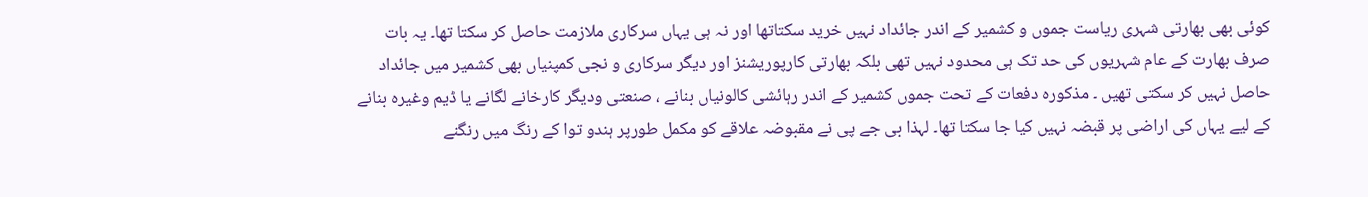کوئی بھی بھارتی شہری ریاست جموں و کشمیر کے اندر جائداد نہیں خرید سکتاتھا اور نہ ہی یہاں سرکاری ملازمت حاصل کر سکتا تھا۔ یہ بات صرف بھارت کے عام شہریوں کی حد تک ہی محدود نہیں تھی بلکہ بھارتی کارپوریشنز اور دیگر سرکاری و نجی کمپنیاں بھی کشمیر میں جائداد حاصل نہیں کر سکتی تھیں ۔ مذکورہ دفعات کے تحت جموں کشمیر کے اندر رہائشی کالونیاں بنانے ، صنعتی ودیگر کارخانے لگانے یا ڈیم وغیرہ بنانے کے لیے یہاں کی اراضی پر قبضہ نہیں کیا جا سکتا تھا۔ لہذا بی جے پی نے مقبوضہ علاقے کو مکمل طورپر ہندو توا کے رنگ میں رنگنے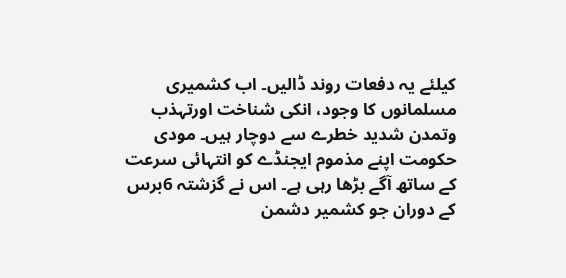کیلئے یہ دفعات روند ڈالیں۔ اب کشمیری مسلمانوں کا وجود، انکی شناخت اورتہذب وتمدن شدید خطرے سے دوچار ہیں۔ مودی حکومت اپنے مذموم ایجنڈے کو انتہائی سرعت کے ساتھ آگے بڑھا رہی ہے۔ اس نے گزشتہ 6برس کے دوران جو کشمیر دشمن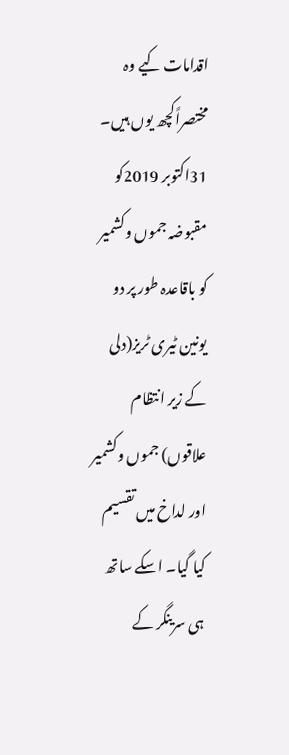اقدامات کیے وہ مختصراًکچھ یوں ہیں۔
31اکتوبر 2019کو مقبوضہ جموں وکشمیر کو باقاعدہ طور پر دو یونین ٹیری ٹریز(دلی کے زیر انتظام علاقوں) جموں وکشمیر اور لداخ میں تقسیم کیا گیا۔ اسکے ساتھ ہی سرینگر کے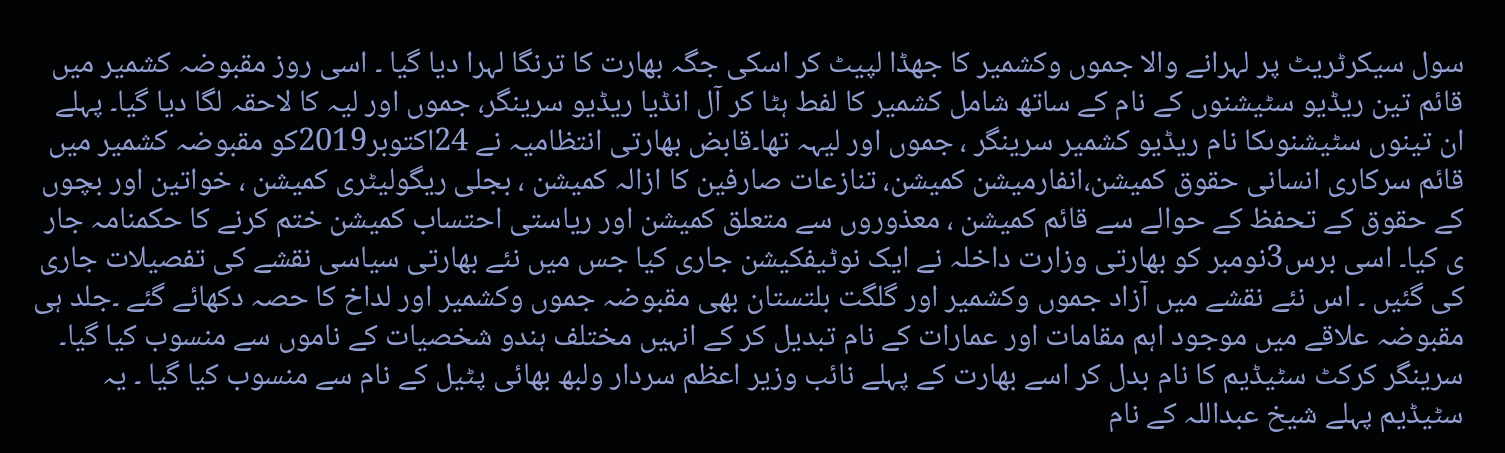سول سیکرٹریٹ پر لہرانے والا جموں وکشمیر کا جھڈا لپیٹ کر اسکی جگہ بھارت کا ترنگا لہرا دیا گیا ۔ اسی روز مقبوضہ کشمیر میں قائم تین ریڈیو سٹیشنوں کے نام کے ساتھ شامل کشمیر کا لفط ہٹا کر آل انڈیا ریڈیو سرینگر، جموں اور لیہ کا لاحقہ لگا دیا گیا۔ پہلے ان تینوں سٹیشنوںکا نام ریڈیو کشمیر سرینگر ، جموں اور لیہہ تھا۔قابض بھارتی انتظامیہ نے 24اکتوبر2019کو مقبوضہ کشمیر میں قائم سرکاری انسانی حقوق کمیشن،انفارمیشن کمیشن، تنازعات صارفین کا ازالہ کمیشن ، بجلی ریگولیٹری کمیشن ، خواتین اور بچوں کے حقوق کے تحفظ کے حوالے سے قائم کمیشن ، معذوروں سے متعلق کمیشن اور ریاستی احتساب کمیشن ختم کرنے کا حکمنامہ جار ی کیا۔ اسی برس3نومبر کو بھارتی وزارت داخلہ نے ایک نوٹیفکیشن جاری کیا جس میں نئے بھارتی سیاسی نقشے کی تفصیلات جاری کی گئیں ۔ اس نئے نقشے میں آزاد جموں وکشمیر اور گلگت بلتستان بھی مقبوضہ جموں وکشمیر اور لداخ کا حصہ دکھائے گئے ۔جلد ہی مقبوضہ علاقے میں موجود اہم مقامات اور عمارات کے نام تبدیل کر کے انہیں مختلف ہندو شخصیات کے ناموں سے منسوب کیا گیا۔ سرینگر کرکٹ سٹیڈیم کا نام بدل کر اسے بھارت کے پہلے نائب وزیر اعظم سردار ولبھ بھائی پٹیل کے نام سے منسوب کیا گیا ۔ یہ سٹیڈیم پہلے شیخ عبداللہ کے نام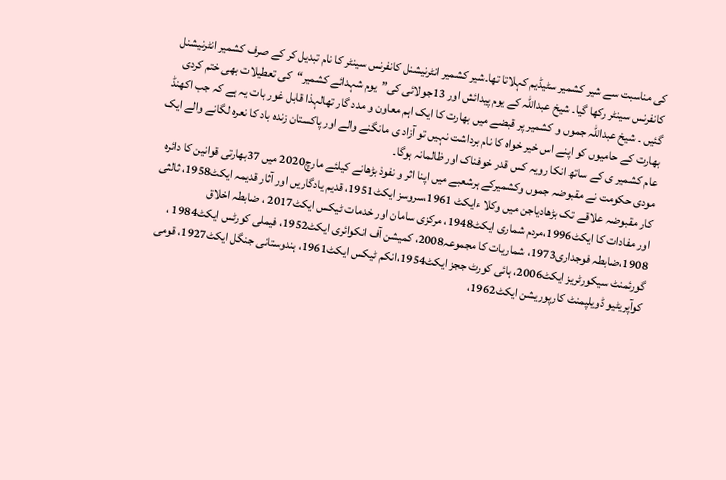کی مناسبت سے شیر کشمیر سٹیڈیم کہلاتا تھا۔شیر کشمیر انٹرنیشنل کانفرنس سینٹر کا نام تبدیل کر کے صرف کشمیر انٹرنیشنل کانفرنس سینٹر رکھا گیا۔ شیخ عبداللہ کے یوم پیدائش اور 13جولائی کی”یوم شہدائے کشمیر“کی تعطیلات بھی ختم کردی گئیں ۔ شیخ عبداللہ جموں و کشمیر پر قبضے میں بھارت کا ایک اہم معاون و مدد گار تھالہذا قابل غور بات یہ ہے کہ جب اکھنڈ بھارت کے حامیوں کو اپنے اس خیر خواہ کا نام برداشت نہیں تو آزاد ی مانگنے والے اور پاکستان زندہ باد کا نعرہ لگانے والے ایک عام کشمیر ی کے ساتھ انکا رویہ کس قدر خوفناک اور ظالمانہ ہوگا۔
مودی حکومت نے مقبوضہ جموں وکشمیرکے ہرشعبے میں اپنا اثر و نفوذ بڑھانے کیلئے مارچ2020 میں 37بھارتی قوانین کا دائرہ کار مقبوضہ علاقے تک بڑھادیاجن میں وکلا ءایکٹ 1961،سروسز ایکٹ1951، قدیم یادگاریں اور آثار قدیمہ ایکٹ1958، ثالثی اور مفادات کا ایکٹ1996،مردم شماری ایکٹ1948، مرکزی سامان اور خدمات ٹیکس ایکٹ2017 ، ضابطہ اخلاق 1908،ضابطہ فوجداری1973، شماریات کا مجموعہ2008، کمیشن آف انکوائری ایکٹ1952، فیملی کورٹس ایکٹ1984 ، گورئمنٹ سیکورٹریز ایکٹ2006، ہائی کورٹ ججز ایکٹ1954،انکم ٹیکس ایکٹ1961، ہندوستانی جنگل ایکٹ1927، قومی کوآپریٹیو ڈویلپمنٹ کارپوریشن ایکٹ1962،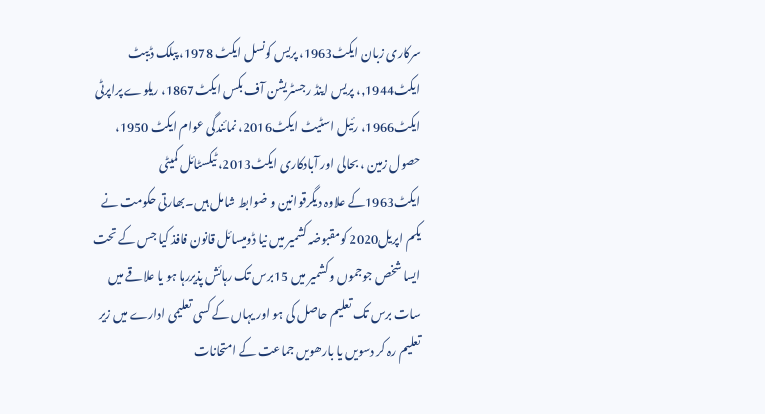سرکاری زبان ایکٹ1963، پریس کونسل ایکٹ 1978، پبلک ڈیبٹ ایکٹ1944,، پریس اینڈ رجسٹریشن آف بکس ایکٹ1867، ریلوے پراپرٹی ایکٹ1966، رئیل اسٹیٹ ایکٹ2016، نمائندگی عوام ایکٹ 1950، حصول زمین ، بحالی اور آبادکاری ایکٹ2013، ٹیکسٹائل کمیٹی ایکٹ1963کے علاوہ دیگرقوانین و ضوابط شامل ہیں۔بھارتی حکومت نے یکم اپریل2020 کومقبوضہ کشمیر میں نیا ڈومیسائل قانون فافذ کیا جس کے تحت ایسا شخص جوجموں وکشمیر میں 15برس تک رہائش پذیررہا ہو یا علاقے میں سات برس تک تعلیم حاصل کی ہو اور یہاں کے کسی تعلیمی ادارے میں زیر تعلیم رہ کر دسویں یا بارھویں جماعت کے امتحانات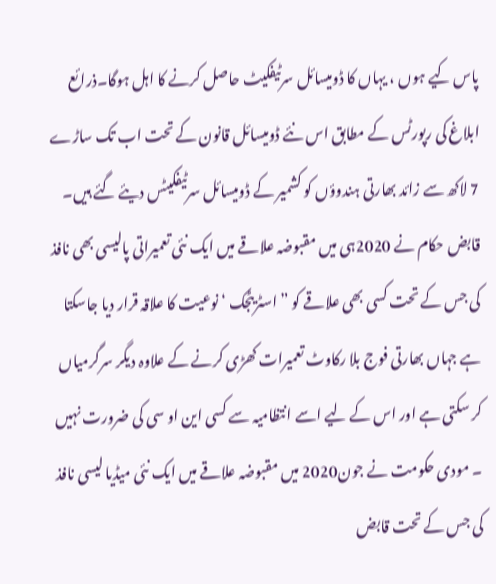پاس کیے ہوں ، یہاں کا ڈومیسائل سرٹیفکیٹ حاصل کرنے کا اہل ہوگا۔ذرائع ابلاغ کی رپورٹس کے مطابق اس نئے ڈومیسائل قانون کے تحت اب تک ساڑے 7 لاکھ سے زائد بھارتی ہندوؤں کو کشمیر کے ڈومیسائل سرٹیفکیٹس دیئے گئے ہیں۔ قابض حکام نے 2020ہی میں مقبوضہ علاقے میں ایک نئی تعمیراتی پالیسی بھی نافذ کی جس کے تحت کسی بھی علاقے کو ” اسٹریٹجک ‘ نوعیت کا علاقہ قرار دیا جاسکتا ہے جہاں بھارتی فوج بلا رکاوٹ تعمیرات کھڑی کرنے کے علاوہ دیگر سرگرمیاں کر سکتی ہے اور اس کے لیے اسے انتظامیہ سے کسی این او سی کی ضرورت نہیں ۔ مودی حکومت نے جون2020 میں مقبوضہ علاقے میں ایک نئی میڈیا لیسی نافذ کی جس کے تحت قابض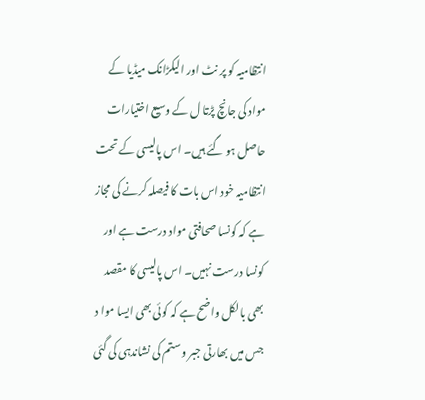انتظامیہ کو پر نٹ اور الیکڑانک میڈیا کے مواد کی جانچ پڑتا ل کے وسیع اختیارات حاصل ہو گئے ہیں۔ اس پالیسی کے تحت انتظامیہ خود اس بات کا فیصلہ کرنے کی مجاز ہے کہ کونسا صحافتی مواد درست ہے اور کونسا درست نہیں۔ اس پالیسی کا مقصد بھی بالکل واضح ہے کہ کوئی بھی ایسا موا د جس میں بھارتی جبر و ستم کی نشاندہی کی گئی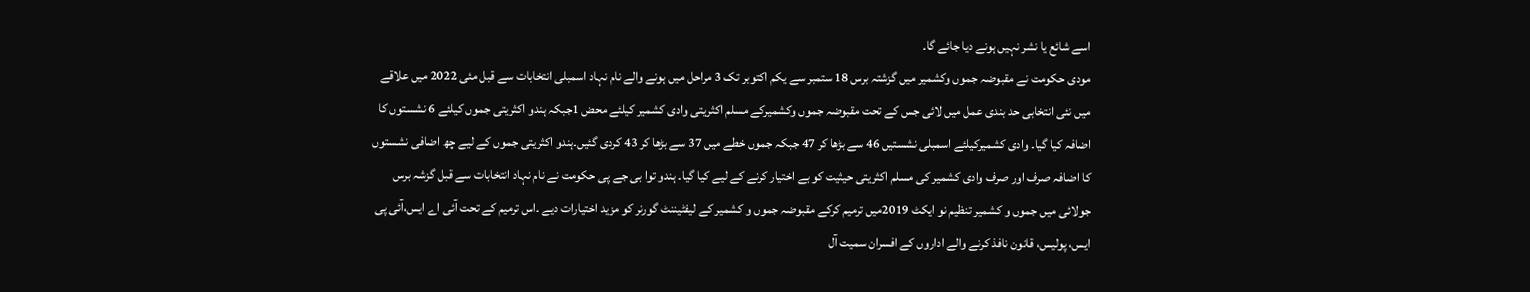اسے شائع یا نشر نہیں ہونے دیا جائے گا۔
مودی حکومت نے مقبوضہ جموں وکشمیر میں گزشتہ برس 18 ستمبر سے یکم اکتوبر تک 3 مراحل میں ہونے والے نام نہاد اسمبلی انتخابات سے قبل مئی 2022 میں علاقے میں نئی انتخابی حد بندی عمل میں لائی جس کے تحت مقبوضہ جموں وکشمیرکے مسلم اکثریتی وادی کشمیر کیلئے محض 1جبکہ ہندو اکثریتی جموں کیلئے 6 نشستوں کا اضافہ کیا گیا۔ وادی کشمیرکیلئے اسمبلی نشستیں 46 سے بڑھا کر 47 جبکہ جموں خطے میں 37 سے بڑھا کر 43 کردی گئیں۔ہندو اکثریتی جموں کے لیے چھ اضافی نشستوں کا اضافہ صرف اور صرف وادی کشمیر کی مسلم اکثریتی حیثیت کو بے اختیار کرنے کے لیے کیا گیا۔ ہندو توا بی جے پی حکومت نے نام نہاد انتخابات سے قبل گزشہ برس جولائی میں جموں و کشمیر تنظیم نو ایکٹ 2019میں ترمیم کرکے مقبوضہ جموں و کشمیر کے لیفٹیننٹ گورنر کو مزید اختیارات دیے ۔اس ترمیم کے تحت آئی اے ایس،آئی پی ایس، پولیس، قانون نافذ کرنے والے اداروں کے افسران سمیت آل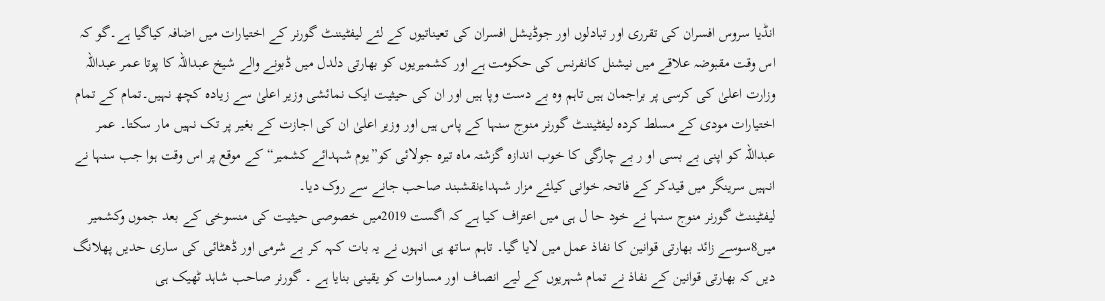انڈیا سروس افسران کی تقرری اور تبادلوں اور جوڈیشل افسران کی تعیناتیوں کے لئے لیفٹیننٹ گورنر کے اختیارات میں اضافہ کیاگیا ہے۔گو کہ اس وقت مقبوضہ علاقے میں نیشنل کانفرنس کی حکومت ہے اور کشمیریوں کو بھارتی دلدل میں ڈبونے والے شیخ عبداللہ کا پوتا عمر عبداللہ وزارت اعلیٰ کی کرسی پر براجمان ہیں تاہم وہ بے دست وپا ہیں اور ان کی حیثیت ایک نمائشی وزیر اعلیٰ سے زیادہ کچھ نہیں۔تمام کے تمام اختیارات مودی کے مسلط کردہ لیفٹیننٹ گورنر منوج سنہا کے پاس ہیں اور وزیر اعلیٰ ان کی اجازت کے بغیر پر تک نہیں مار سکتا۔ عمر عبداللہ کو اپنی بے بسی او ر بے چارگی کا خوب اندازہ گزشتہ ماہ تیرہ جولائی کو”یوم شہدائے کشمیر“ کے موقع پر اس وقت ہوا جب سنہا نے انہیں سرینگر میں قیدکر کے فاتحہ خوانی کیلئے مزار شہداءنقشبند صاحب جانے سے روک دیا۔
لیفٹیننٹ گورنر منوج سنہا نے خود حا ل ہی میں اعتراف کیا ہے کہ اگست 2019میں خصوصی حیثیت کی منسوخی کے بعد جموں وکشمیر میں8سوسے زائد بھارتی قوانین کا نفاذ عمل میں لایا گیا۔ تاہم ساتھ ہی انہوں نے یہ بات کہہ کر بے شرمی اور ڈھٹائی کی ساری حدیں پھلانگ دیں کہ بھارتی قوانین کے نفاذ نے تمام شہریوں کے لیے انصاف اور مساوات کو یقینی بنایا ہے ۔ گورنر صاحب شاہد ٹھیک ہی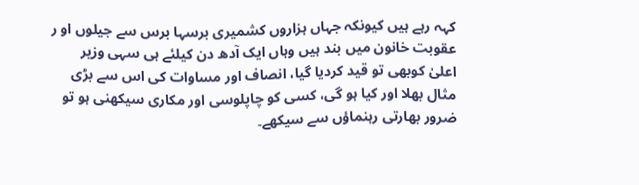کہہ رہے ہیں کیونکہ جہاں ہزاروں کشمیری برسہا برس سے جیلوں او ر عقوبت خانون میں بند ہیں وہاں ایک آدھ دن کیلئے ہی سہی وزیر اعلیٰ کوبھی تو قید کردیا گیا، انصاف اور مساوات کی اس سے بڑی مثال بھلا اور کیا ہو گی، کسی کو چاپلوسی اور مکاری سیکھنی ہو تو ضرور بھارتی رہنماؤں سے سیکھے۔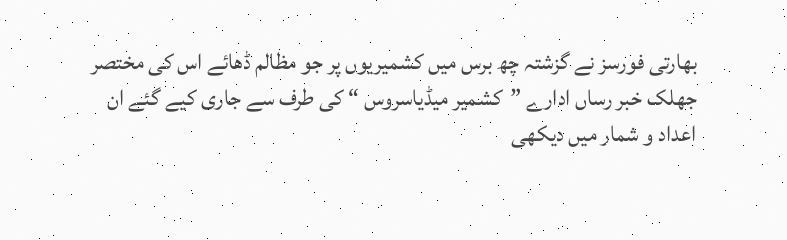بھارتی فورسز نے گزشتہ چھ برس میں کشمیریوں پر جو مظالم ڈھائے اس کی مختصر جھلک خبر رساں ادارے ”کشمیر میڈیاسروس “ کی طرف سے جاری کیے گئے ان اعداد و شمار میں دیکھی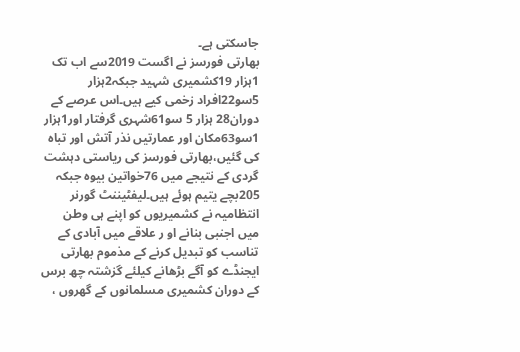جاسکتی ہے۔
بھارتی فورسز نے اگست 2019سے اب تک 1ہزار 19کشمیری شہید جبکہ2ہزار 5سو22افراد زخمی کیے ہیں۔اس عرصے کے دوران28 ہزار 5 سو61شہری گرفتار اور1ہزار 1سو63مکان اور عمارتیں نذر آتش اور تباہ کی گئیں،بھارتی فورسز کی ریاستی دہشت گردی کے نتیجے میں 76خواتین بیوہ جبکہ 205بچے یتیم ہوئے ہیں۔لیفٹیننٹ گورنر انتظامیہ نے کشمیریوں کو اپنے ہی وطن میں اجنبی بنانے او ر علاقے میں آبادی کے تناسب کو تبدیل کرنے کے مذموم بھارتی ایجنڈے کو آگے بڑھانے کیلئے گزشتہ چھ برس کے دوران کشمیری مسلمانوں کے گھروں ،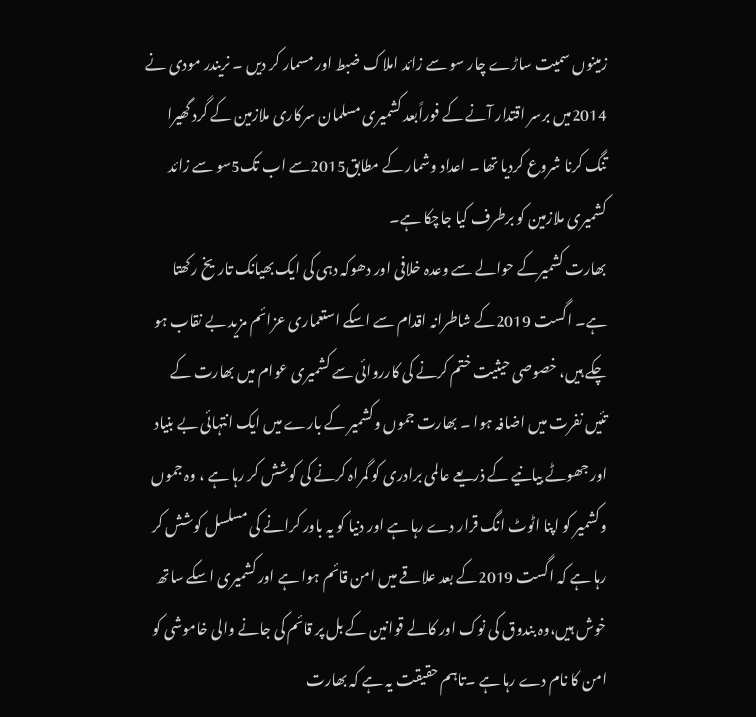زمینوں سمیت ساڑے چار سو سے زائد املاک ضبط اور مسمار کر دیں ۔ نریندر مودی نے 2014میں برسر اقتدار آنے کے فوراًبعد کشمیری مسلمان سرکاری ملازمین کے گرد گھیرا تنگ کرنا شروع کردیا تھا ۔ اعداد وشمار کے مطابق2015سے اب تک5سو سے زائد کشمیری ملازمین کو برطرف کیا جاچکا ہے۔
بھارت کشمیرکے حوالے سے وعدہ خلافی اور دھوکہ دہی کی ایک بھیانک تاریخ رکھتا ہے۔ اگست 2019کے شاطرانہ اقدام سے اسکے استعماری عزائم مزید بے نقاب ہو چکے ہیں، خصوصی حیثیت ختم کرنے کی کارروائی سے کشمیری عوام میں بھارت کے تئیں نفرت میں اضافہ ہوا ۔ بھارت جموں وکشمیر کے بارے میں ایک انتہائی بے بنیاد اور جھوٹے بیانیے کے ذریعے عالمی برادری کو گمراہ کرنے کی کوشش کر رہا ہے ، وہ جموں وکشمیر کو اپنا اٹوٹ انگ قرار دے رہا ہے اور دنیا کو یہ باور کرانے کی مسلسل کوشش کر رہا ہے کہ اگست 2019کے بعد علاقے میں امن قائم ہوا ہے اور کشمیری اسکے ساتھ خوش ہیں،وہ بندوق کی نوک اور کالے قوانین کے بل پر قائم کی جانے والی خاموشی کو امن کا نام دے رہا ہے ۔تاہم حقیقت یہ ہے کہ بھارت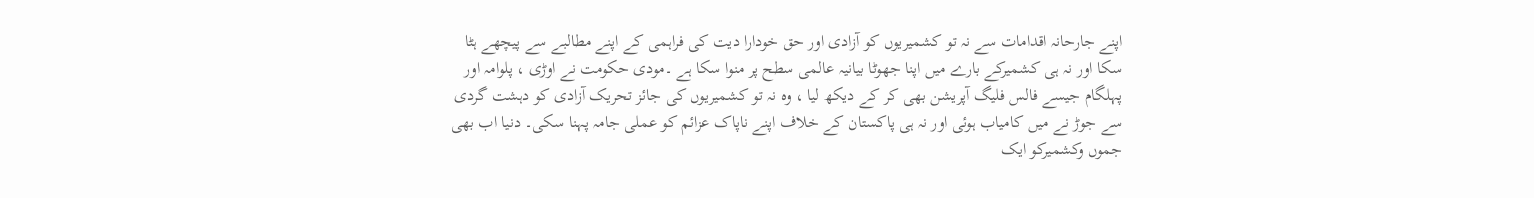اپنے جارحانہ اقدامات سے نہ تو کشمیریوں کو آزادی اور حق خودارا دیت کی فراہمی کے اپنے مطالبے سے پیچھے ہٹا سکا اور نہ ہی کشمیرکے بارے میں اپنا جھوٹا بیانیہ عالمی سطح پر منوا سکا ہے ۔مودی حکومت نے اوڑی ، پلوامہ اور پہلگام جیسے فالس فلیگ آپریشن بھی کر کے دیکھ لیا ، وہ نہ تو کشمیریوں کی جائز تحریک آزادی کو دہشت گردی سے جوڑ نے میں کامیاب ہوئی اور نہ ہی پاکستان کے خلاف اپنے ناپاک عزائم کو عملی جامہ پہنا سکی۔ دنیا اب بھی جموں وکشمیرکو ایک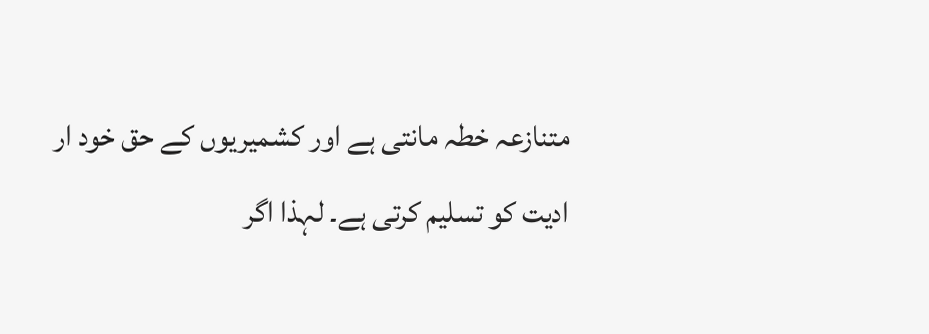متنازعہ خطہ مانتی ہے اور کشمیریوں کے حق خود ار ادیت کو تسلیم کرتی ہے۔ لہذا اگر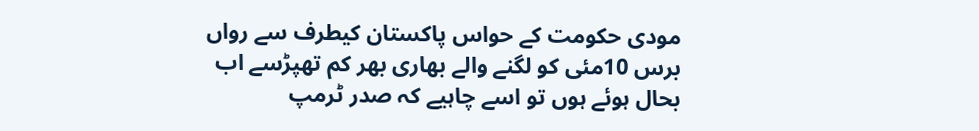مودی حکومت کے حواس پاکستان کیطرف سے رواں برس 10مئی کو لگنے والے بھاری بھر کم تھپڑسے اب بحال ہوئے ہوں تو اسے چاہیے کہ صدر ٹرمپ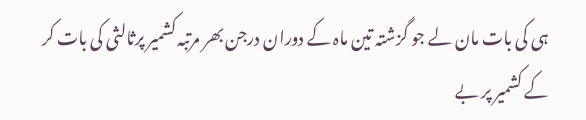ہی کی بات مان لے جو گزشتہ تین ماہ کے دوران درجن بھر مرتبہ کشمیر پرثالثی کی بات کر کے کشمیر پر بے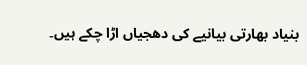بنیاد بھارتی بیانیے کی دھجیاں اڑا چکے ہیں۔